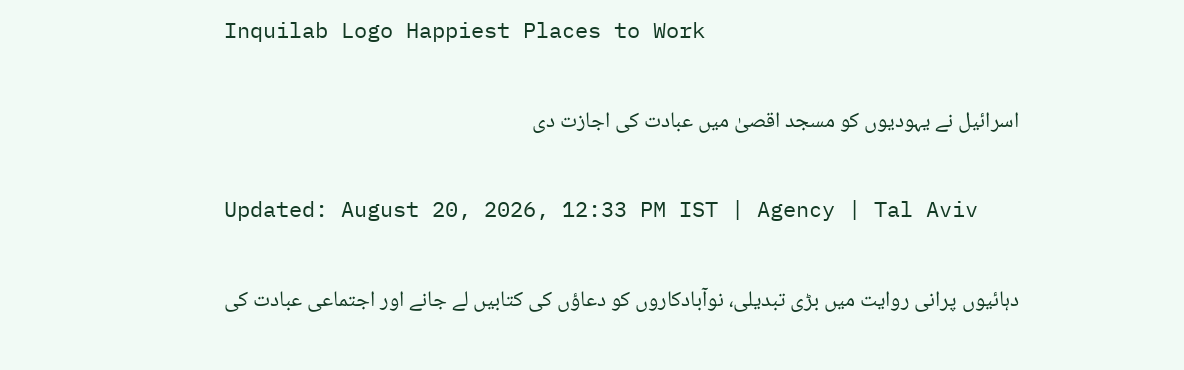Inquilab Logo Happiest Places to Work

اسرائیل نے یہودیوں کو مسجد اقصیٰ میں عبادت کی اجازت دی

Updated: August 20, 2026, 12:33 PM IST | Agency | Tal Aviv

دہائیوں پرانی روایت میں بڑی تبدیلی، نوآبادکاروں کو دعاؤں کی کتابیں لے جانے اور اجتماعی عبادت کی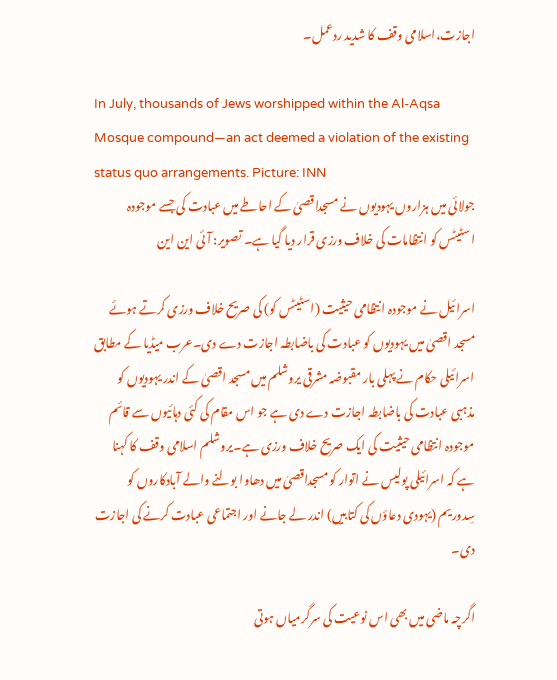اجازت،اسلامی وقف کا شدید ردعمل۔

In July, thousands of Jews worshipped within the Al-Aqsa Mosque compound—an act deemed a violation of the existing status quo arrangements. Picture: INN
جولائی میں ہزاروں یہودیوں نے مسجداقصیٰ کے احاطے میں عبادت کی جسے موجودہ اسٹیٹس کو انتظامات کی خلاف ورزی قرار دیا گیا ہے۔ تصویر: آئی این این

اسرائیل نے موجودہ انتظامی حیثیت (اسٹیٹس کو) کی صریح خلاف ورزی کرتے ہوئے مسجد اقصیٰ میں یہودیوں کو عبادت کی باضابطہ اجازت دے دی۔عرب میڈیا کے مطابق اسرائیلی حکام نے پہلی بار مقبوضہ مشرقی یروشلم میں مسجد اقصیٰ کے اندر یہودیوں کو مذہبی عبادت کی باضابطہ اجازت دے دی ہے جو اس مقام کی کئی دہائیوں سے قائم موجودہ انتظامی حیثیت کی ایک صریح خلاف ورزی ہے۔یروشلم اسلامی وقف کا کہنا ہے کہ اسرائیلی پولیس نے اتوار کو مسجداقصیٰ میں دھاوا بولنے والے آبادکاروں کو سِدوریم (یہودی دعاؤں کی کتابیں) اندر لے جانے اور اجتماعی عبادت کرنے کی اجازت دی۔

اگرچہ ماضی میں بھی اس نوعیت کی سرگرمیاں ہوتی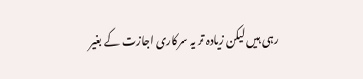رہی ہیں لیکن زیادہ تر یہ سرکاری اجازت کے بغیر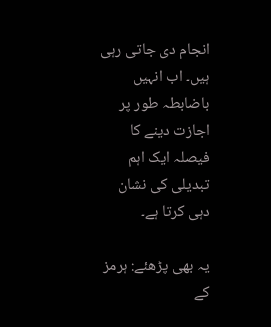انجام دی جاتی رہی ہیں۔ اب انہیں باضابطہ طور پر اجازت دینے کا فیصلہ ایک اہم تبدیلی کی نشان دہی کرتا ہے۔

یہ بھی پڑھئے: ہرمز کے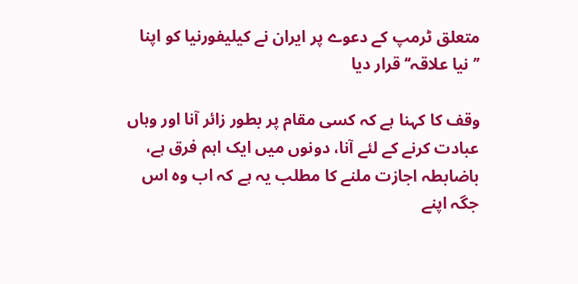متعلق ٹرمپ کے دعوے پر ایران نے کیلیفورنیا کو اپنا ’’نیا علاقہ‘‘ قرار دیا

وقف کا کہنا ہے کہ کسی مقام پر بطور زائر آنا اور وہاں عبادت کرنے کے لئے آنا، دونوں میں ایک اہم فرق ہے، باضابطہ اجازت ملنے کا مطلب یہ ہے کہ اب وہ اس جگہ اپنے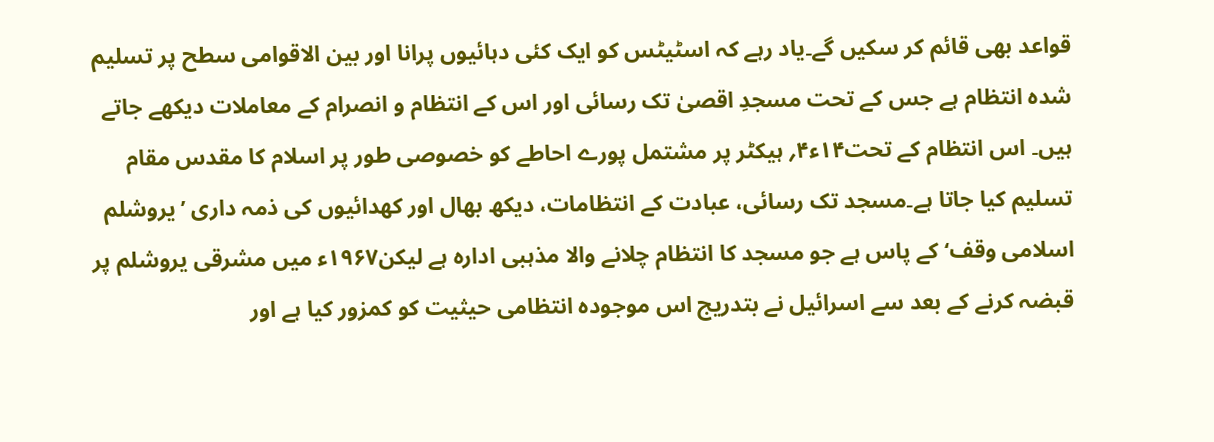قواعد بھی قائم کر سکیں گے۔یاد رہے کہ اسٹیٹس کو ایک کئی دہائیوں پرانا اور بین الاقوامی سطح پر تسلیم شدہ انتظام ہے جس کے تحت مسجدِ اقصیٰ تک رسائی اور اس کے انتظام و انصرام کے معاملات دیکھے جاتے ہیں۔ اس انتظام کے تحت۱۴ء۴؍ ہیکٹر پر مشتمل پورے احاطے کو خصوصی طور پر اسلام کا مقدس مقام تسلیم کیا جاتا ہے۔مسجد تک رسائی، عبادت کے انتظامات، دیکھ بھال اور کھدائیوں کی ذمہ داری ’یروشلم اسلامی وقف‘ کے پاس ہے جو مسجد کا انتظام چلانے والا مذہبی ادارہ ہے لیکن۱۹۶۷ء میں مشرقی یروشلم پر قبضہ کرنے کے بعد سے اسرائیل نے بتدریج اس موجودہ انتظامی حیثیت کو کمزور کیا ہے اور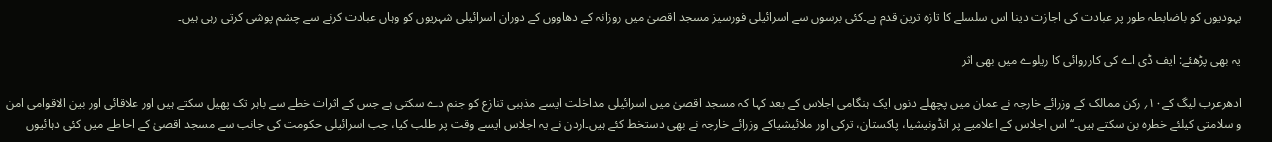یہودیوں کو باضابطہ طور پر عبادت کی اجازت دینا اس سلسلے کا تازہ ترین قدم ہے۔کئی برسوں سے اسرائیلی فورسیز مسجد اقصیٰ میں روزانہ کے دھاووں کے دوران اسرائیلی شہریوں کو وہاں عبادت کرنے سے چشم پوشی کرتی رہی ہیں۔

یہ بھی پڑھئے: ایف ڈی اے کی کارروائی کا ریلوے میں بھی اثر

ادھرعرب لیگ کے۱۰؍ رکن ممالک کے وزرائے خارجہ نے عمان میں پچھلے دنوں ایک ہنگامی اجلاس کے بعد کہا کہ مسجد اقصیٰ میں اسرائیلی مداخلت ایسے مذہبی تنازع کو جنم دے سکتی ہے جس کے اثرات خطے سے باہر تک پھیل سکتے ہیں اور علاقائی اور بین الاقوامی امن و سلامتی کیلئے خطرہ بن سکتے ہیں۔‘‘اس اجلاس کے اعلامیے پر انڈونیشیا، پاکستان، ترکی اور ملائیشیاکے وزرائے خارجہ نے بھی دستخط کئے ہیں۔اردن نے یہ اجلاس ایسے وقت پر طلب کیا، جب اسرائیلی حکومت کی جانب سے مسجد اقصیٰ کے احاطے میں کئی دہائیوں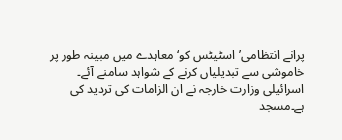پرانے انتظامی’اسٹیٹس کو‘ معاہدے میں مبینہ طور پر خاموشی سے تبدیلیاں کرنے کے شواہد سامنے آئے۔ اسرائیلی وزارت خارجہ نے ان الزامات کی تردید کی ہے۔مسجد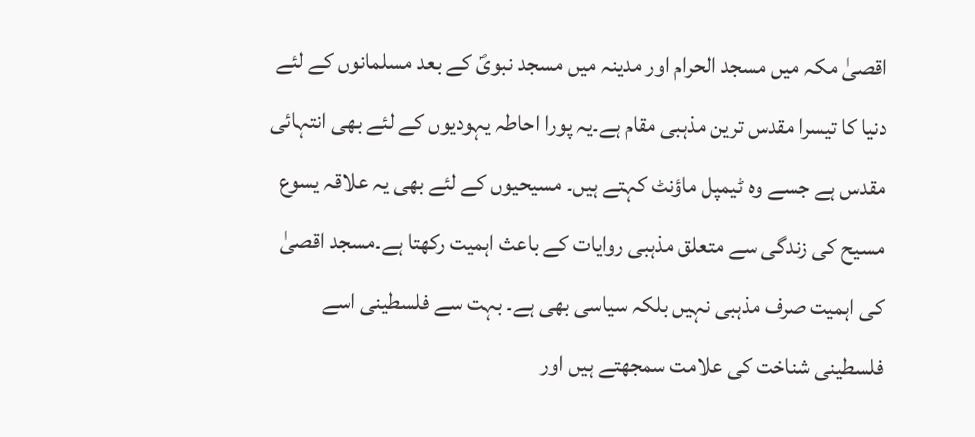اقصیٰ مکہ میں مسجد الحرام اور مدینہ میں مسجد نبویؐ کے بعد مسلمانوں کے لئے دنیا کا تیسرا مقدس ترین مذہبی مقام ہے۔یہ پورا احاطہ یہودیوں کے لئے بھی انتہائی مقدس ہے جسے وہ ٹیمپل ماؤنٹ کہتے ہیں۔ مسیحیوں کے لئے بھی یہ علاقہ یسوع مسیح کی زندگی سے متعلق مذہبی روایات کے باعث اہمیت رکھتا ہے۔مسجد اقصیٰ کی اہمیت صرف مذہبی نہیں بلکہ سیاسی بھی ہے۔ بہت سے فلسطینی اسے فلسطینی شناخت کی علامت سمجھتے ہیں اور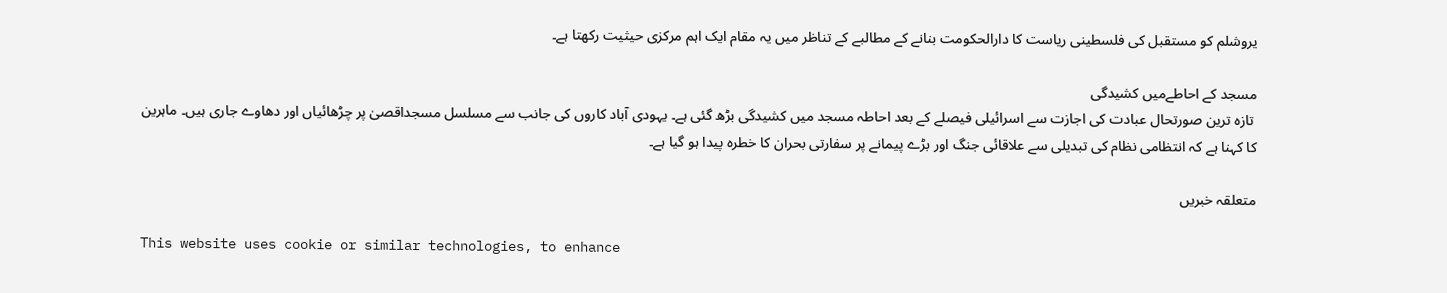یروشلم کو مستقبل کی فلسطینی ریاست کا دارالحکومت بنانے کے مطالبے کے تناظر میں یہ مقام ایک اہم مرکزی حیثیت رکھتا ہے۔

مسجد کے احاطےمیں کشیدگی
 تازہ ترین صورتحال عبادت کی اجازت سے اسرائیلی فیصلے کے بعد احاطہ مسجد میں کشیدگی بڑھ گئی ہے۔ یہودی آباد کاروں کی جانب سے مسلسل مسجداقصیٰ پر چڑھائیاں اور دھاوے جاری ہیں۔ ماہرین کا کہنا ہے کہ انتظامی نظام کی تبدیلی سے علاقائی جنگ اور بڑے پیمانے پر سفارتی بحران کا خطرہ پیدا ہو گیا ہے۔

متعلقہ خبریں

This website uses cookie or similar technologies, to enhance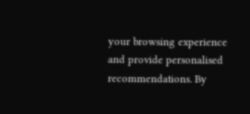your browsing experience and provide personalised recommendations. By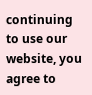continuing to use our website, you agree to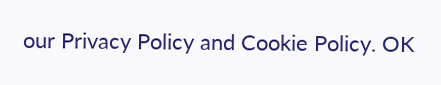our Privacy Policy and Cookie Policy. OK